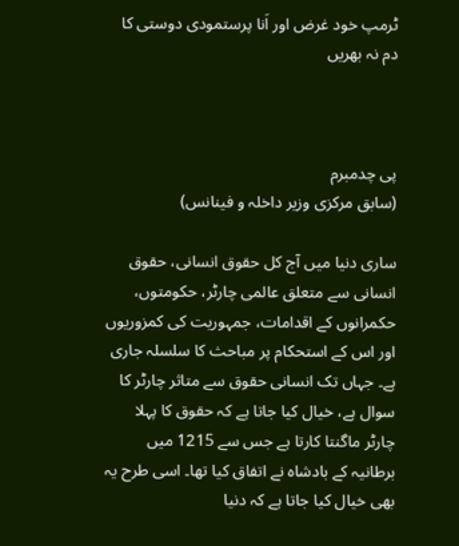ٹرمپ خود غرض اور اَنا پرستمودی دوستی کا دم نہ بھریں



پی چدمبرم
(سابق مرکزی وزیر داخلہ و فینانس)

ساری دنیا میں آج کل حقوق انسانی، حقوق انسانی سے متعلق عالمی چارٹر، حکومتوں، حکمرانوں کے اقدامات، جمہوریت کی کمزوریوں اور اس کے استحکام پر مباحث کا سلسلہ جاری ہے۔ جہاں تک انسانی حقوق سے متاثر چارٹر کا سوال ہے، خیال کیا جاتا ہے کہ حقوق کا پہلا چارٹر ماگنتا کارتا ہے جس سے 1215 میں برطانیہ کے بادشاہ نے اتفاق کیا تھا۔ اسی طرح یہ بھی خیال کیا جاتا ہے کہ دنیا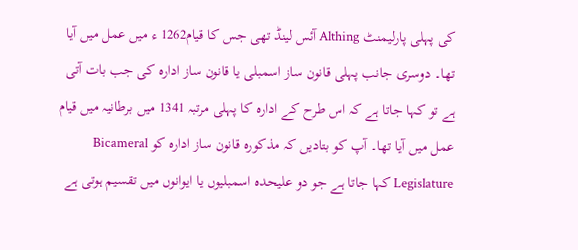کی پہلی پارلیمنٹ Althing آئس لینڈ تھی جس کا قیام1262 ء میں عمل میں آیا تھا۔ دوسری جانب پہلی قانون ساز اسمبلی یا قانون ساز ادارہ کی جب بات آتی ہے تو کہا جاتا ہے کہ اس طرح کے ادارہ کا پہلی مرتبہ 1341 میں برطانیہ میں قیام عمل میں آیا تھا۔ آپ کو بتادیں کہ مذکورہ قانون ساز ادارہ کو Bicameral Legislature کہا جاتا ہے جو دو علیحدہ اسمبلیوں یا ایوانوں میں تقسیم ہوتی ہے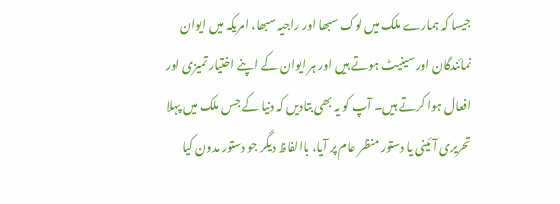جیسا کہ ہمارے ملک میں لوک سبھا اور راجیہ سبھا، امریکہ میں ایوان نمائندگان اور سینیٹ ہوتے ہیں اور ہر ایوان کے اپنے اختیار تمیزی اور افعال ہوا کرتے ہیں۔ آپ کو یہ بھی بتادیں کہ دنیا کے جس ملک میں پہلا تحریری آئینی یا دستور منظر عام پر آیا، باالفاظ دیگر جو دستور مدون کیا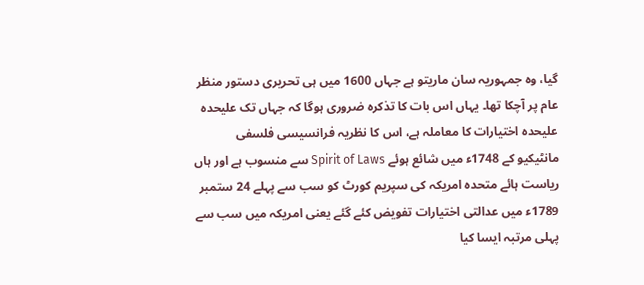گیا، وہ جمہوریہ سان ماریتو ہے جہاں 1600 میں ہی تحریری دستور منظر عام پر آچکا تھا۔ یہاں اس بات کا تذکرہ ضروری ہوگا کہ جہاں تک علیحدہ علیحدہ اختیارات کا معاملہ ہے، اس کا نظریہ فرانسیسی فلسفی مانٹیکیو کے 1748ء میں شائع ہوئے Spirit of Laws سے منسوب ہے اور ہاں ریاست ہائے متحدہ امریکہ کی سپریم کورٹ کو سب سے پہلے 24 ستمبر 1789ء میں عدالتی اختیارات تفویض کئے گئے یعنی امریکہ میں سب سے پہلی مرتبہ ایسا کیا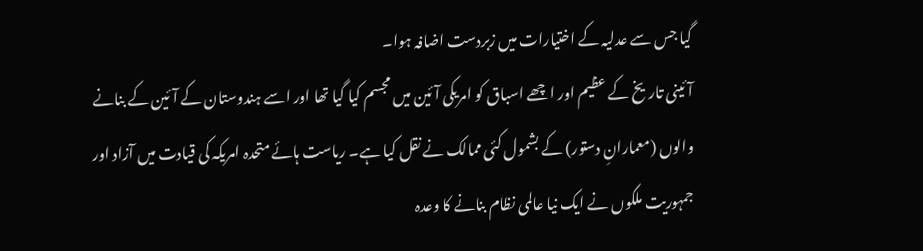گیا جس سے عدلیہ کے اختیارات میں زبردست اضافہ ہوا۔
آئینی تاریخ کے عظیم اور اچھے اسباق کو امریکی آئین میں مجسم کیا گیا تھا اور اسے ہندوستان کے آئین کے بنانے والوں (معمارانِ دستور) کے بشمول کئی ممالک نے نقل کیا ہے۔ ریاست ہائے متحدہ امریکہ کی قیادت میں آزاد اور جمہوریت ملکوں نے ایک نیا عالمی نظام بنانے کا وعدہ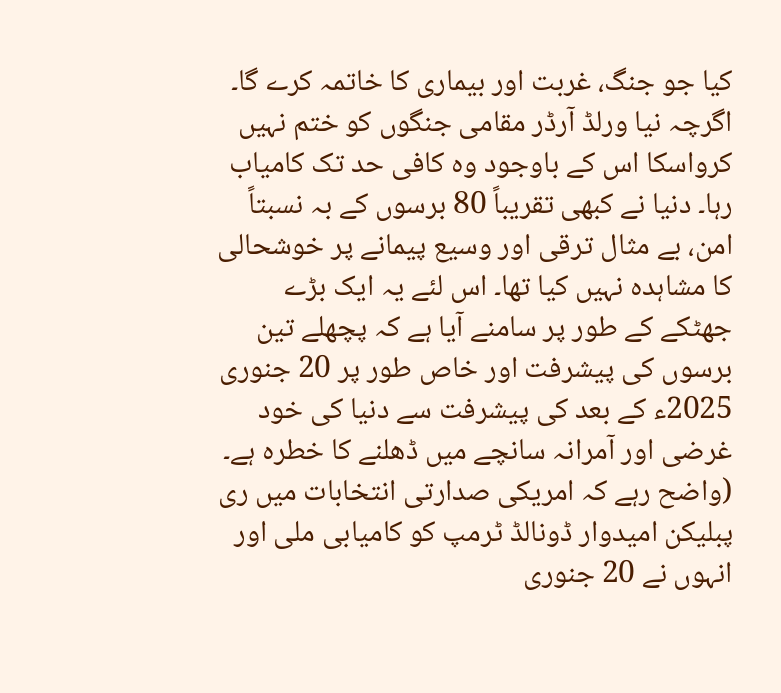کیا جو جنگ، غربت اور بیماری کا خاتمہ کرے گا۔ اگرچہ نیا ورلڈ آرڈر مقامی جنگوں کو ختم نہیں کرواسکا اس کے باوجود وہ کافی حد تک کامیاب رہا۔ دنیا نے کبھی تقریباً 80 برسوں کے بہ نسبتاً امن، بے مثال ترقی اور وسیع پیمانے پر خوشحالی کا مشاہدہ نہیں کیا تھا۔ اس لئے یہ ایک بڑے جھٹکے کے طور پر سامنے آیا ہے کہ پچھلے تین برسوں کی پیشرفت اور خاص طور پر 20 جنوری 2025ء کے بعد کی پیشرفت سے دنیا کی خود غرضی اور آمرانہ سانچے میں ڈھلنے کا خطرہ ہے۔ (واضح رہے کہ امریکی صدارتی انتخابات میں ری پبلیکن امیدوار ڈونالڈ ٹرمپ کو کامیابی ملی اور انہوں نے 20 جنوری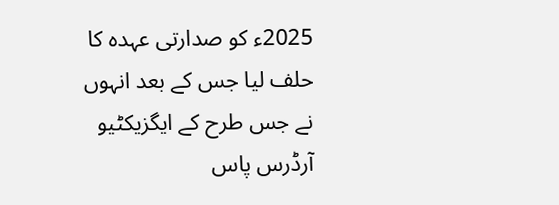2025ء کو صدارتی عہدہ کا حلف لیا جس کے بعد انہوں نے جس طرح کے ایگزیکٹیو آرڈرس پاس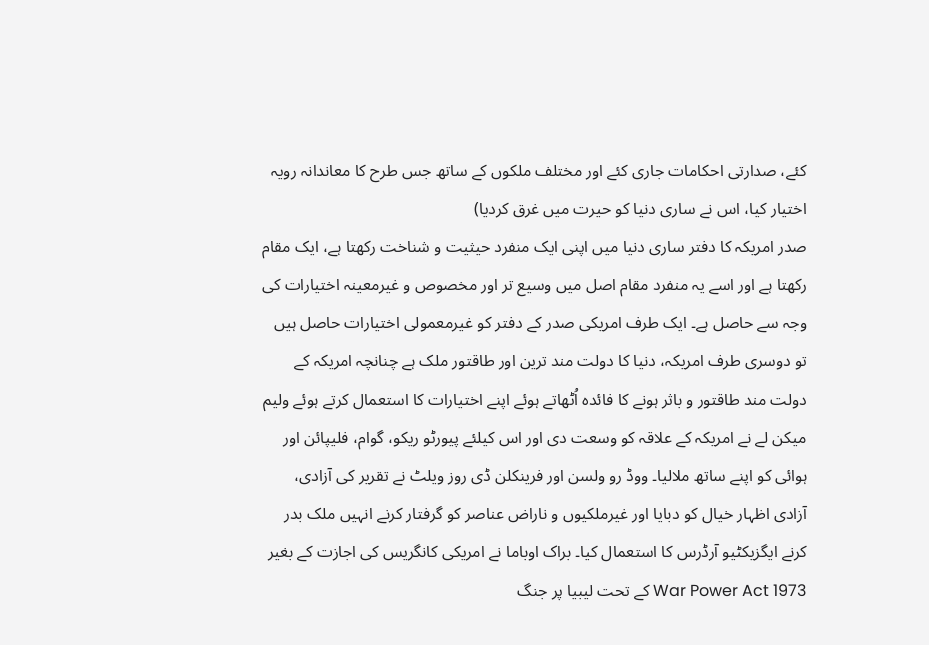کئے، صدارتی احکامات جاری کئے اور مختلف ملکوں کے ساتھ جس طرح کا معاندانہ رویہ اختیار کیا، اس نے ساری دنیا کو حیرت میں غرق کردیا)
صدر امریکہ کا دفتر ساری دنیا میں اپنی ایک منفرد حیثیت و شناخت رکھتا ہے، ایک مقام رکھتا ہے اور اسے یہ منفرد مقام اصل میں وسیع تر اور مخصوص و غیرمعینہ اختیارات کی وجہ سے حاصل ہے۔ ایک طرف امریکی صدر کے دفتر کو غیرمعمولی اختیارات حاصل ہیں تو دوسری طرف امریکہ، دنیا کا دولت مند ترین اور طاقتور ملک ہے چنانچہ امریکہ کے دولت مند طاقتور و باثر ہونے کا فائدہ اُٹھاتے ہوئے اپنے اختیارات کا استعمال کرتے ہوئے ولیم میکن لے نے امریکہ کے علاقہ کو وسعت دی اور اس کیلئے پیورٹو ریکو، گوام، فلیپائن اور ہوائی کو اپنے ساتھ ملالیا۔ ووڈ رو ولسن اور فرینکلن ڈی روز ویلٹ نے تقریر کی آزادی، آزادی اظہار خیال کو دبایا اور غیرملکیوں و ناراض عناصر کو گرفتار کرنے انہیں ملک بدر کرنے ایگزیکٹیو آرڈرس کا استعمال کیا۔ براک اوباما نے امریکی کانگریس کی اجازت کے بغیر War Power Act 1973 کے تحت لیبیا پر جنگ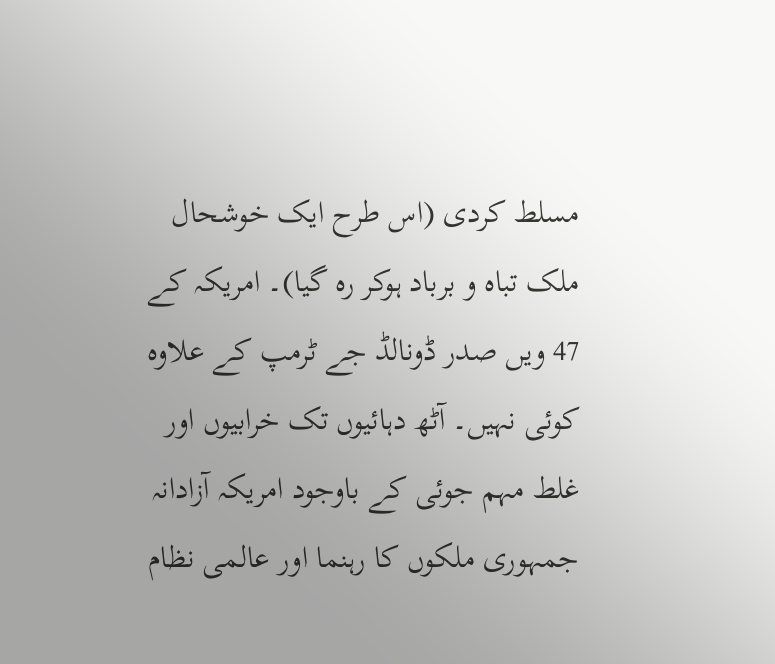مسلط کردی (اس طرح ایک خوشحال ملک تباہ و برباد ہوکر رہ گیا)۔ امریکہ کے 47 ویں صدر ڈونالڈ جے ٹرمپ کے علاوہ کوئی نہیں۔ آٹھ دہائیوں تک خرابیوں اور غلط مہم جوئی کے باوجود امریکہ آزادانہ جمہوری ملکوں کا رہنما اور عالمی نظام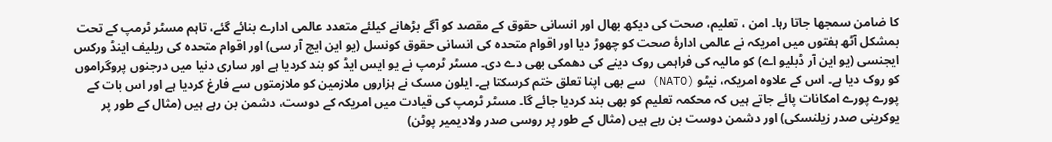کا ضامن سمجھا جاتا رہا۔ امن ، تعلیم، صحت کی دیکھ بھال اور انسانی حقوق کے مقصد کو آگے بڑھانے کیلئے متعدد عالمی ادارے بنائے گئے، تاہم مسٹر ٹرمپ کے تحت بمشکل آٹھ ہفتوں میں امریکہ نے عالمی ادارۂ صحت کو چھوڑ دیا اور اقوام متحدہ کی انسانی حقوق کونسل (یو این ایچ آر سی) اور اقوام متحدہ کی ریلیف اینڈ ورکس ایجنسی (یو این آر ڈبلیو اے) کو مالیہ کی فراہمی روک دینے کی دھمکی بھی دے دی۔ مسٹر ٹرمپ نے یو ایس ایڈ کو بند کردیا ہے اور ساری دنیا میں درجنوں پروگراموں کو روک دیا ہے۔ اس کے علاوہ امریکہ، نیٹو (NATO) سے بھی اپنا تعلق ختم کرسکتا ہے۔ ایلون مسک نے ہزاروں ملازمین کو ملازمتوں سے فارغ کردیا ہے اور اس بات کے پورے پورے امکانات پائے جاتے ہیں کہ محکمہ تعلیم کو بھی بند کردیا جائے گا۔ مسٹر ٹرمپ کی قیادت میں امریکہ کے دوست، دشمن بن رہے ہیں (مثال کے طور پر یوکرینی صدر زیلنسکی) اور دشمن دوست بن رہے ہیں (مثال کے طور پر روسی صدر ولادیمیر پوٹن)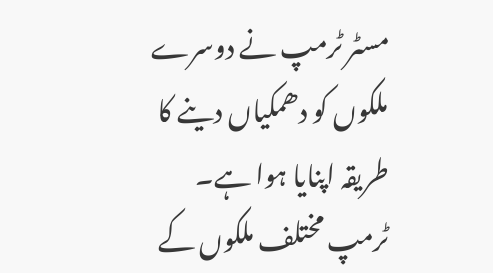مسٹر ٹرمپ نے دوسرے ملکوں کو دھمکیاں دینے کا طریقہ اپنایا ہوا ہے۔ ٹرمپ مختلف ملکوں کے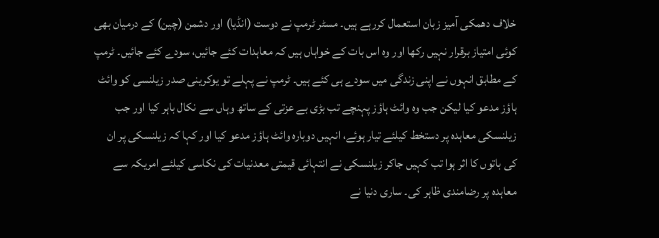خلاف دھمکی آمیز زبان استعمال کررہے ہیں۔ مسٹر ٹرمپ نے دوست (انڈیا) اور دشمن (چین) کے درمیان بھی کوئی امتیاز برقرار نہیں رکھا اور وہ اس بات کے خواہاں ہیں کہ معاہدات کئے جائیں، سودے کئے جائیں۔ ٹرمپ کے مطابق انہوں نے اپنی زندگی میں سودے ہی کئے ہیں۔ ٹرمپ نے پہلے تو یوکرینی صدر زیلنسی کو وائٹ ہاؤز مدعو کیا لیکن جب وہ وائٹ ہاؤز پہنچے تب بڑی بے عزتی کے ساتھ وہاں سے نکال باہر کیا اور جب زیلنسکی معاہدہ پر دستخط کیلئے تیار ہوئے، انہیں دوبارہ وائٹ ہاؤز مدعو کیا اور کہا کہ زیلنسکی پر ان کی باتوں کا اثر ہوا تب کہیں جاکر زیلنسکی نے انتہائی قیمتی معدنیات کی نکاسی کیلئے امریکہ سے معاہدہ پر رضامندی ظاہر کی۔ ساری دنیا نے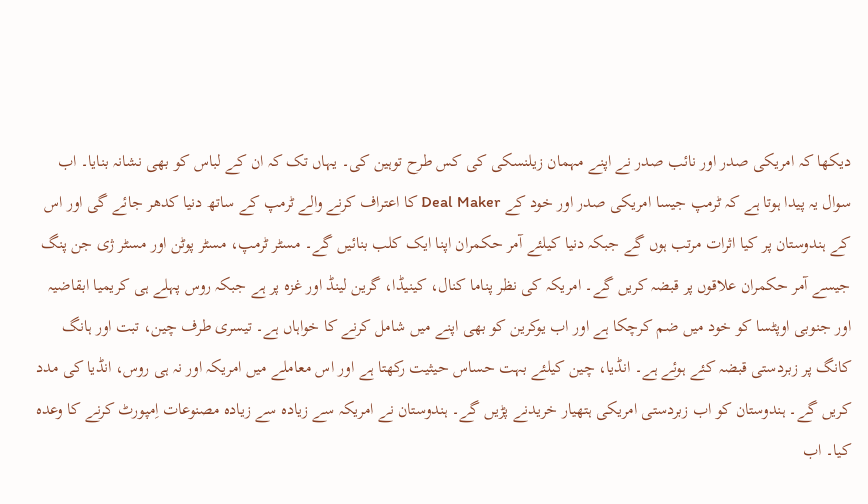دیکھا کہ امریکی صدر اور نائب صدر نے اپنے مہمان زیلنسکی کی کس طرح توہین کی۔ یہاں تک کہ ان کے لباس کو بھی نشانہ بنایا۔ اب سوال یہ پیدا ہوتا ہے کہ ٹرمپ جیسا امریکی صدر اور خود کے Deal Maker کا اعتراف کرنے والے ٹرمپ کے ساتھ دنیا کدھر جائے گی اور اس کے ہندوستان پر کیا اثرات مرتب ہوں گے جبکہ دنیا کیلئے آمر حکمران اپنا ایک کلب بنائیں گے۔ مسٹر ٹرمپ، مسٹر پوٹن اور مسٹر ژی جن پنگ جیسے آمر حکمران علاقوں پر قبضہ کریں گے۔ امریکہ کی نظر پناما کنال، کینیڈا، گرین لینڈ اور غزہ پر ہے جبکہ روس پہلے ہی کریمیا ابقاضیہ اور جنوبی اوپٹسا کو خود میں ضم کرچکا ہے اور اب یوکرین کو بھی اپنے میں شامل کرنے کا خواہاں ہے۔ تیسری طرف چین، تبت اور ہانگ کانگ پر زبردستی قبضہ کئے ہوئے ہے۔ انڈیا، چین کیلئے بہت حساس حیثیت رکھتا ہے اور اس معاملے میں امریکہ اور نہ ہی روس، انڈیا کی مدد کریں گے۔ ہندوستان کو اب زبردستی امریکی ہتھیار خریدنے پڑیں گے۔ ہندوستان نے امریکہ سے زیادہ سے زیادہ مصنوعات اِمپورٹ کرنے کا وعدہ کیا۔ اب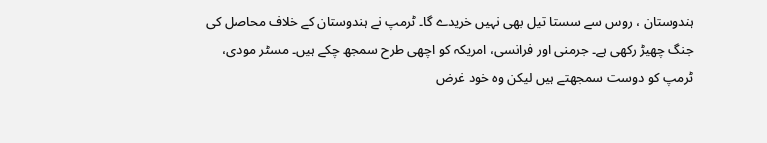ہندوستان ، روس سے سستا تیل بھی نہیں خریدے گا۔ ٹرمپ نے ہندوستان کے خلاف محاصل کی جنگ چھیڑ رکھی ہے۔ جرمنی اور فرانسی، امریکہ کو اچھی طرح سمجھ چکے ہیں۔ مسٹر مودی، ٹرمپ کو دوست سمجھتے ہیں لیکن وہ خود غرض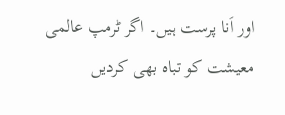اور اَنا پرست ہیں۔ اگر ٹرمپ عالمی معیشت کو تباہ بھی کردیں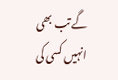گے تب بھی انہیں کسی کی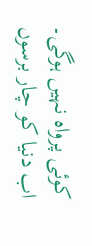کوئی پرواہ نہیں ہوگی۔ اب دنیا کو چار برسوں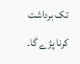تک برداشت کرنا پڑے گا۔